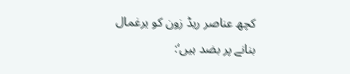کچھ عناصر ریڈ زون کو یرغمال بنانے پر بضد ہیں‘: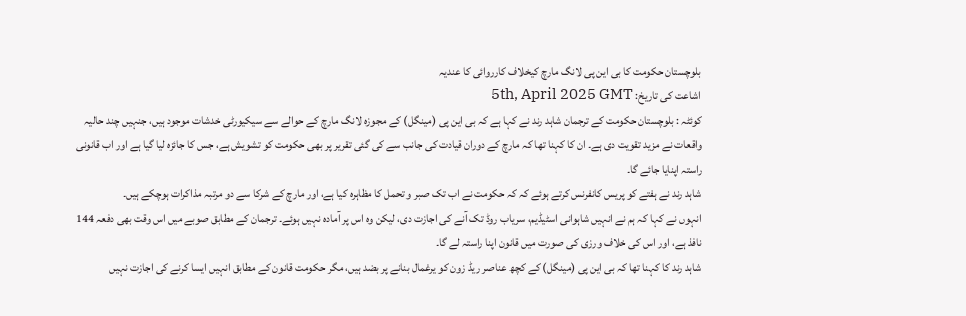بلوچستان حکومت کا بی این پی لانگ مارچ کیخلاف کارروائی کا عندیہ
اشاعت کی تاریخ: 5th, April 2025 GMT
کوئٹہ : بلوچستان حکومت کے ترجمان شاہد رند نے کہا ہے کہ بی این پی (مینگل) کے مجوزہ لانگ مارچ کے حوالے سے سیکیورٹی خدشات موجود ہیں، جنہیں چند حالیہ واقعات نے مزید تقویت دی ہے۔ ان کا کہنا تھا کہ مارچ کے دوران قیادت کی جانب سے کی گئی تقریر پر بھی حکومت کو تشویش ہے، جس کا جائزہ لیا گیا ہے اور اب قانونی راستہ اپنایا جائے گا۔
شاہد رند نے ہفتے کو پریس کانفرنس کرتے ہوئے کہ کہ حکومت نے اب تک صبر و تحمل کا مظاہرہ کیا ہے، اور مارچ کے شرکا سے دو مرتبہ مذاکرات ہوچکے ہیں۔
انہوں نے کہا کہ ہم نے انہیں شاہوانی اسٹیڈیم، سریاب روڈ تک آنے کی اجازت دی، لیکن وہ اس پر آمادہ نہیں ہوئے۔ ترجمان کے مطابق صوبے میں اس وقت بھی دفعہ 144 نافذ ہے، اور اس کی خلاف ورزی کی صورت میں قانون اپنا راستہ لے گا۔
شاہد رند کا کہنا تھا کہ بی این پی (مینگل) کے کچھ عناصر ریڈ زون کو یرغمال بنانے پر بضد ہیں، مگر حکومت قانون کے مطابق انہیں ایسا کرنے کی اجازت نہیں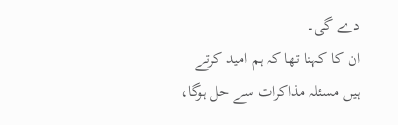دے گی۔
ان کا کہنا تھا کہ ہم امید کرتے ہیں مسئلہ مذاکرات سے حل ہوگا،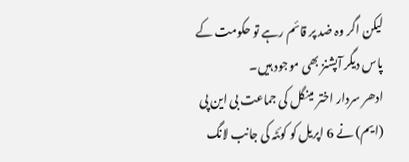لیکن اگر وہ ضد پر قائم رہے تو حکومت کے پاس دیگر آپشنز بھی موجود ہیں۔
ادھر سردار اختر مینگل کی جماعت بی این پی (ایم) نے 6 اپریل کو کوئٹہ کی جانب لانگ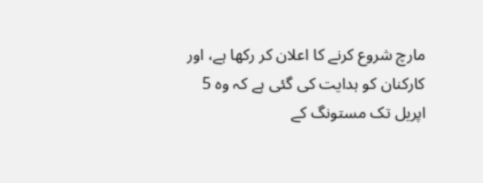مارچ شروع کرنے کا اعلان کر رکھا ہے، اور کارکنان کو ہدایت کی گئی ہے کہ وہ 5 اپریل تک مستونگ کے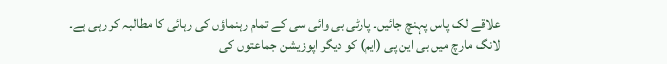علاقے لک پاس پہنچ جائیں۔ پارٹی بی وائی سی کے تمام رہنماؤں کی رہائی کا مطالبہ کر رہی ہے۔
لانگ مارچ میں بی این پی (ایم) کو دیگر اپوزیشن جماعتوں کی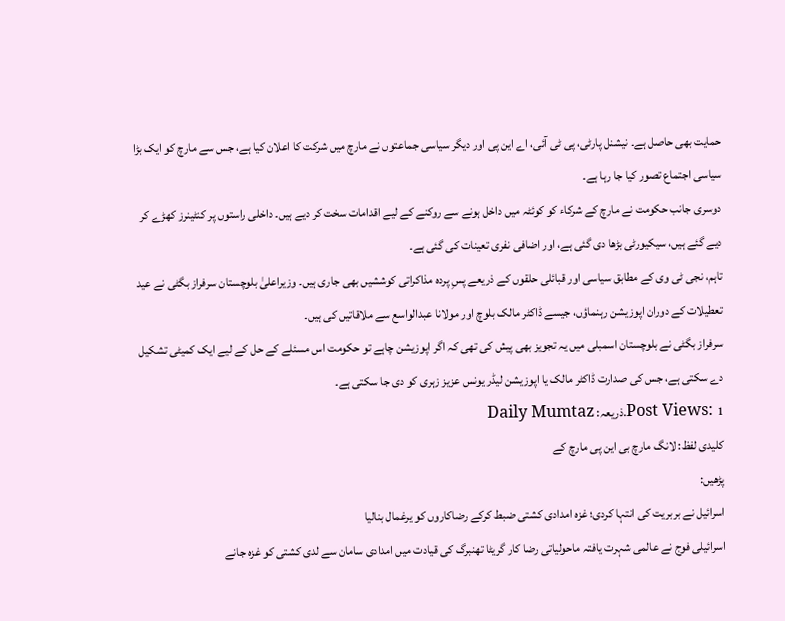حمایت بھی حاصل ہے۔ نیشنل پارٹی، پی ٹی آئی، اے این پی اور دیگر سیاسی جماعتوں نے مارچ میں شرکت کا اعلان کیا ہے، جس سے مارچ کو ایک بڑا سیاسی اجتماع تصور کیا جا رہا ہے۔
دوسری جانب حکومت نے مارچ کے شرکاء کو کوئٹہ میں داخل ہونے سے روکنے کے لیے اقدامات سخت کر دیے ہیں۔ داخلی راستوں پر کنٹینرز کھڑے کر دیے گئے ہیں، سیکیورٹی بڑھا دی گئی ہے، اور اضافی نفری تعینات کی گئی ہے۔
تاہم، نجی ٹی وی کے مطابق سیاسی اور قبائلی حلقوں کے ذریعے پسِ پردہ مذاکراتی کوششیں بھی جاری ہیں۔ وزیراعلیٰ بلوچستان سرفراز بگٹی نے عید تعطیلات کے دوران اپوزیشن رہنماؤں، جیسے ڈاکٹر مالک بلوچ اور مولانا عبدالواسع سے ملاقاتیں کی ہیں۔
سرفراز بگٹی نے بلوچستان اسمبلی میں یہ تجویز بھی پیش کی تھی کہ اگر اپوزیشن چاہے تو حکومت اس مسئلے کے حل کے لیے ایک کمیٹی تشکیل دے سکتی ہے، جس کی صدارت ڈاکٹر مالک یا اپوزیشن لیڈر یونس عزیز زہری کو دی جا سکتی ہے۔
Post Views: 1.ذریعہ: Daily Mumtaz
کلیدی لفظ: لانگ مارچ بی این پی مارچ کے
پڑھیں:
اسرائیل نے بربریت کی انتہا کردی؛ غزہ امدادی کشتی ضبط کرکے رضاکاروں کو یرغمال بنالیا
اسرائیلی فوج نے عالمی شہرت یافتہ ماحولیاتی رضا کار گریٹا تھنبرگ کی قیادت میں امدادی سامان سے لدی کشتی کو غزہ جانے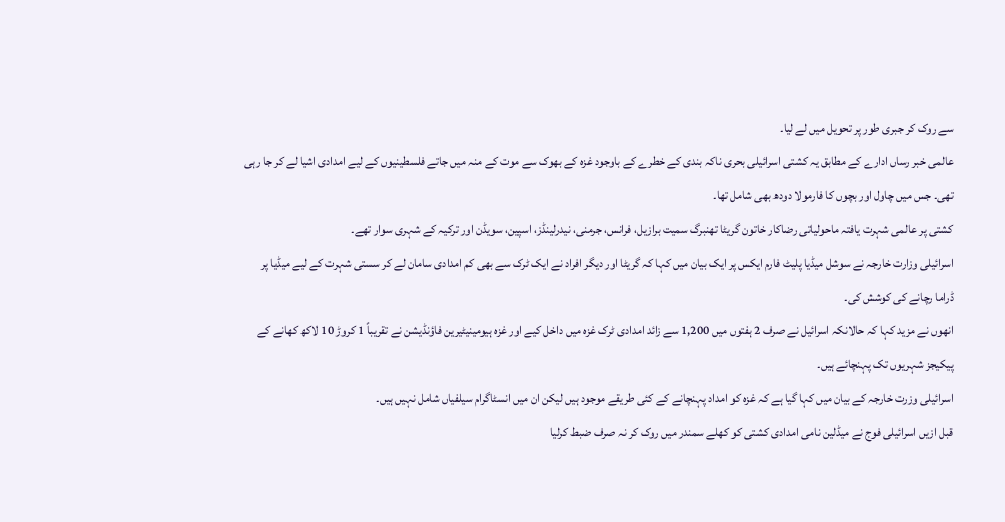سے روک کر جبری طور پر تحویل میں لے لیا۔
عالمی خبر رساں ادارے کے مطابق یہ کشتی اسرائیلی بحری ناکہ بندی کے خطرے کے باوجود غزہ کے بھوک سے موت کے منہ میں جاتے فلسطینیوں کے لیے امدادی اشیا لے کر جا رہی تھی۔ جس میں چاول اور بچوں کا فارمولا دودھ بھی شامل تھا۔
کشتی پر عالمی شہرت یافتہ ماحولیاتی رضاکار خاتون گریٹا تھنبرگ سمیت برازیل، فرانس، جرمنی، نیدرلینڈز، اسپین، سویڈن اور ترکیہ کے شہری سوار تھے۔
اسرائیلی وزارت خارجہ نے سوشل میڈیا پلیٹ فارم ایکس پر ایک بیان میں کہا کہ گریٹا اور دیگر افراد نے ایک ٹرک سے بھی کم امدادی سامان لے کر سستی شہرت کے لیے میڈیا پر ڈراما رچانے کی کوشش کی۔
انھوں نے مزید کہا کہ حالانکہ اسرائیل نے صرف 2 ہفتوں میں 1,200 سے زائد امدادی ٹرک غزہ میں داخل کیے اور غزہ ہیومینیٹیرین فاؤنڈیشن نے تقریباً 1 کروڑ 10 لاکھ کھانے کے پیکیجز شہریوں تک پہنچائے ہیں۔
اسرائیلی وزرت خارجہ کے بیان میں کہا گیا ہے کہ غزہ کو امداد پہنچانے کے کئی طریقے موجود ہیں لیکن ان میں انسٹاگرام سیلفیاں شامل نہیں ہیں۔
قبل ازیں اسرائیلی فوج نے میڈلین نامی امدادی کشتی کو کھلے سمندر میں روک کر نہ صرف ضبط کرلیا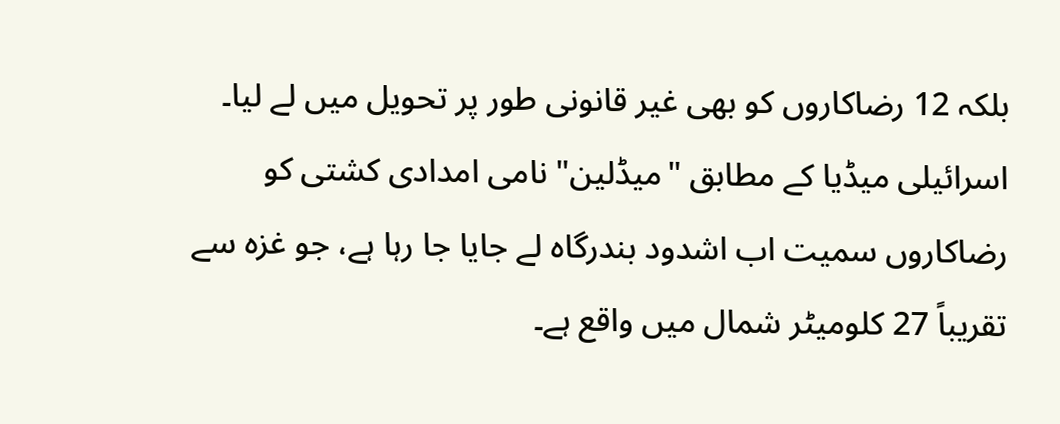بلکہ 12 رضاکاروں کو بھی غیر قانونی طور پر تحویل میں لے لیا۔
اسرائیلی میڈیا کے مطابق "میڈلین" نامی امدادی کشتی کو رضاکاروں سمیت اب اشدود بندرگاہ لے جایا جا رہا ہے، جو غزہ سے تقریباً 27 کلومیٹر شمال میں واقع ہے۔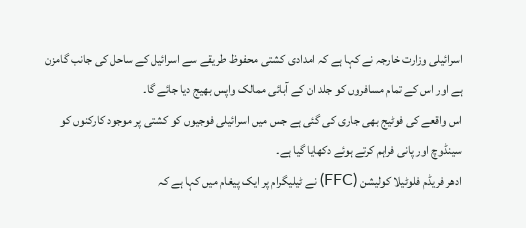اسرائیلی وزارت خارجہ نے کہا ہے کہ امدادی کشتی محفوظ طریقے سے اسرائیل کے ساحل کی جانب گامزن ہے اور اس کے تمام مسافروں کو جلد ان کے آبائی ممالک واپس بھیج دیا جائے گا۔
اس واقعے کی فوٹیج بھی جاری کی گئی ہے جس میں اسرائیلی فوجیوں کو کشتی پر موجود کارکنوں کو سینڈوچ اور پانی فراہم کرتے ہوئے دکھایا گیا ہے۔
ادھر فریڈم فلوٹیلا کولیشن (FFC) نے ٹیلیگرام پر ایک پیغام میں کہا ہے کہ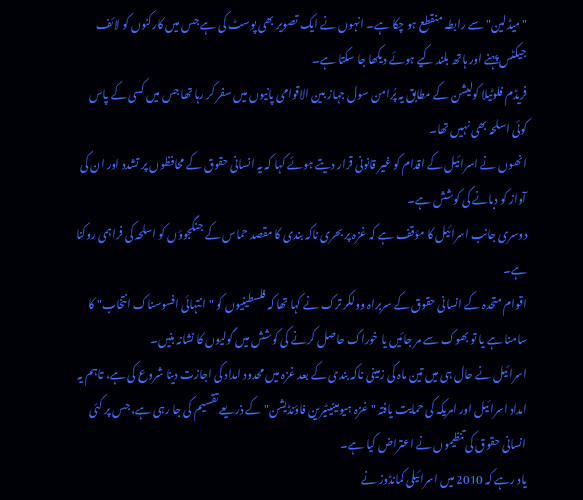"میڈلین" سے رابطہ منقطع ہو چکا ہے۔ انہوں نے ایک تصویر بھی پوسٹ کی ہے جس میں کارکنوں کو لائف جیکٹس پہنے اور ہاتھ بلند کیے ہوئے دیکھا جا سکتا ہے۔
فریڈم فلوٹیلا کولیشن کے مطابق یہ پُرامن سول جہاز بین الاقوامی پانیوں میں سفر کر رہا تھا جس میں کسی کے پاس کوئی اسلحہ بھی نہیں تھا۔
انھوں نے اسرائیل کے اقدام کو غیر قانونی قرار دیتے ہوئے کہا کہ یہ انسانی حقوق کے محافظوں پر تشدد اور ان کی آواز کو دبانے کی کوشش ہے۔
دوسری جانب اسرائیل کا مؤقف ہے کہ غزہ پر بحری ناکہ بندی کا مقصد حماس کے جنگجوؤں کو اسلحہ کی فراہمی روکنا ہے۔
اقوام متحدہ کے انسانی حقوق کے سربراہ وولکر ترک نے کہا تھا کہ فلسطینیوں کو "انتہائی افسوسناک انتخاب" کا سامنا ہے یا تو بھوک سے مر جائیں یا خوراک حاصل کرنے کی کوشش میں گولیوں کا نشانہ بنیں۔
اسرائیل نے حال ہی میں تین ماہ کی زمینی ناکہ بندی کے بعد غزہ میں محدود امداد کی اجازت دینا شروع کی ہے، تاہم یہ امداد اسرائیل اور امریکہ کی حمایت یافتہ "غزہ ہیومینیٹیرین فاؤنڈیشن" کے ذریعے تقسیم کی جا رہی ہے، جس پر کئی انسانی حقوق کی تنظیموں نے اعتراض کیا ہے۔
یاد رہے کہ 2010 میں اسرائیلی کمانڈوز نے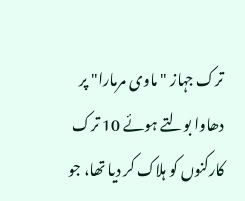ترک جہاز "ماوی مرمارا" پر دھاوا بولتے ہوئے 10 ترک کارکنوں کو ہلاک کر دیا تھا، جو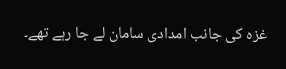غزہ کی جانب امدادی سامان لے جا رہے تھے۔